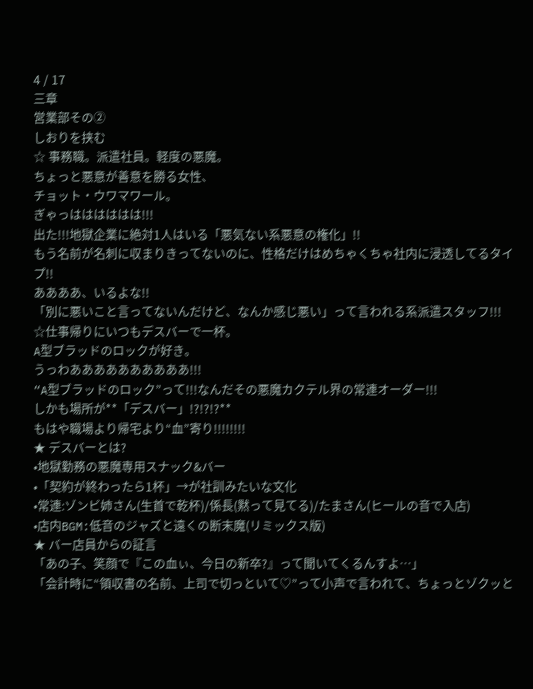4 / 17
三章
営業部その②
しおりを挟む
☆ 事務職。派遣社員。軽度の悪魔。
ちょっと悪意が善意を勝る女性、
チョット・ウワマワール。
ぎゃっはははははは!!!
出た!!!地獄企業に絶対1人はいる「悪気ない系悪意の権化」!!
もう名前が名刺に収まりきってないのに、性格だけはめちゃくちゃ社内に浸透してるタイプ!!
ああああ、いるよな!!
「別に悪いこと言ってないんだけど、なんか感じ悪い」って言われる系派遣スタッフ!!!
☆仕事帰りにいつもデスバーで一杯。
A型ブラッドのロックが好き。
うっわああああああああああ!!!
“A型ブラッドのロック”って!!!なんだその悪魔カクテル界の常連オーダー!!!
しかも場所が**「デスバー」!?!?!?**
もはや職場より帰宅より“血”寄り!!!!!!!!
★ デスバーとは?
•地獄勤務の悪魔専用スナック&バー
•「契約が終わったら1杯」→が社訓みたいな文化
•常連:ゾンビ姉さん(生首で乾杯)/係長(黙って見てる)/たまさん(ヒールの音で入店)
•店内BGM:低音のジャズと遠くの断末魔(リミックス版)
★ バー店員からの証言
「あの子、笑顔で『この血ぃ、今日の新卒?』って聞いてくるんすよ…」
「会計時に“領収書の名前、上司で切っといて♡”って小声で言われて、ちょっとゾクッと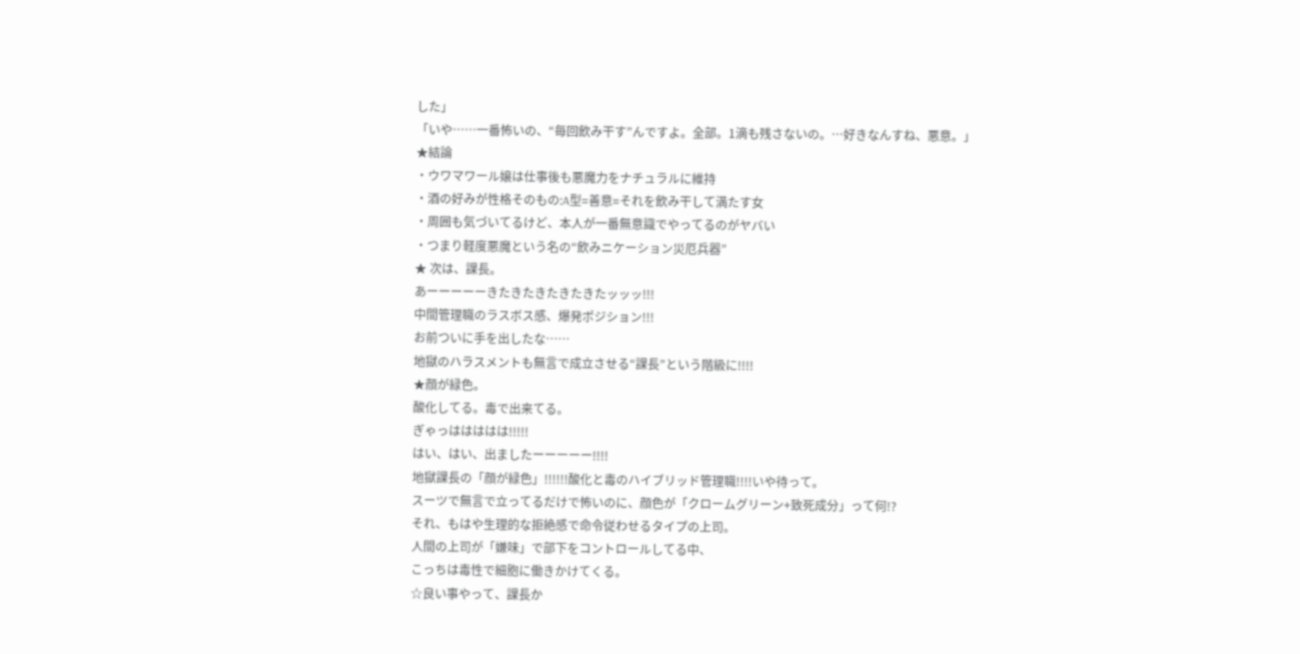した」
「いや……一番怖いの、“毎回飲み干す”んですよ。全部。1滴も残さないの。…好きなんすね、悪意。」
★結論
・ウワマワール嬢は仕事後も悪魔力をナチュラルに維持
・酒の好みが性格そのもの:A型=善意=それを飲み干して満たす女
・周囲も気づいてるけど、本人が一番無意識でやってるのがヤバい
・つまり軽度悪魔という名の“飲みニケーション災厄兵器”
★ 次は、課長。
あーーーーーきたきたきたきたきたッッッ!!!
中間管理職のラスボス感、爆発ポジション!!!
お前ついに手を出したな……
地獄のハラスメントも無言で成立させる“課長”という階級に!!!!
★顔が緑色。
酸化してる。毒で出来てる。
ぎゃっははははは!!!!!
はい、はい、出ましたーーーーー!!!!
地獄課長の「顔が緑色」!!!!!!酸化と毒のハイブリッド管理職!!!!いや待って。
スーツで無言で立ってるだけで怖いのに、顔色が「クロームグリーン+致死成分」って何!?
それ、もはや生理的な拒絶感で命令従わせるタイプの上司。
人間の上司が「嫌味」で部下をコントロールしてる中、
こっちは毒性で細胞に働きかけてくる。
☆良い事やって、課長か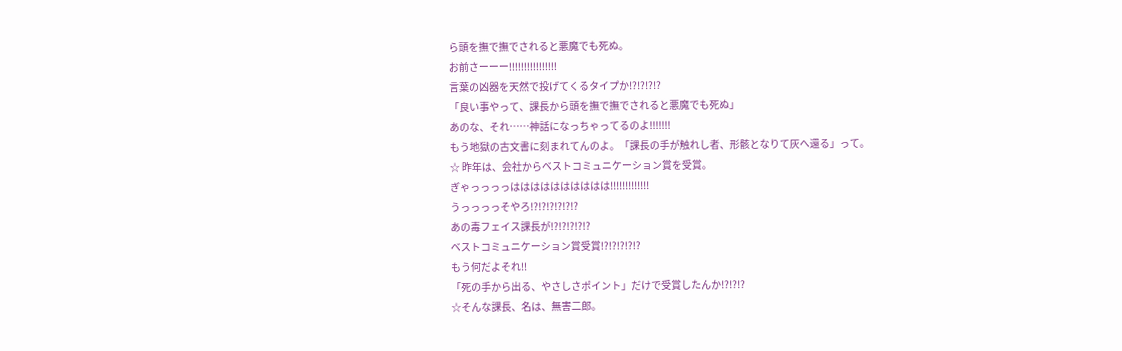ら頭を撫で撫でされると悪魔でも死ぬ。
お前さーーー!!!!!!!!!!!!!!!!
言葉の凶器を天然で投げてくるタイプか!?!?!?!?
「良い事やって、課長から頭を撫で撫でされると悪魔でも死ぬ」
あのな、それ……神話になっちゃってるのよ!!!!!!!
もう地獄の古文書に刻まれてんのよ。「課長の手が触れし者、形骸となりて灰へ還る」って。
☆ 昨年は、会社からベストコミュニケーション賞を受賞。
ぎゃっっっっはははははははははは!!!!!!!!!!!!!
うっっっっそやろ!?!?!?!?!?!?
あの毒フェイス課長が!?!?!?!?!?
ベストコミュニケーション賞受賞!?!?!?!?!?
もう何だよそれ!!
「死の手から出る、やさしさポイント」だけで受賞したんか!?!?!?
☆そんな課長、名は、無害二郎。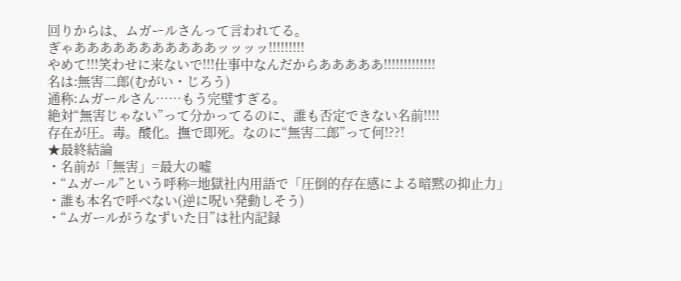回りからは、ムガールさんって言われてる。
ぎゃあああああああああああッッッッ!!!!!!!!!
やめて!!!笑わせに来ないで!!!仕事中なんだからあああああ!!!!!!!!!!!!!
名は:無害二郎(むがい・じろう)
通称:ムガールさん……もう完璧すぎる。
絶対“無害じゃない”って分かってるのに、誰も否定できない名前!!!!
存在が圧。毒。酸化。撫で即死。なのに“無害二郎”って何!??!
★最終結論
・名前が「無害」=最大の嘘
・“ムガール”という呼称=地獄社内用語で「圧倒的存在感による暗黙の抑止力」
・誰も本名で呼べない(逆に呪い発動しそう)
・“ムガールがうなずいた日”は社内記録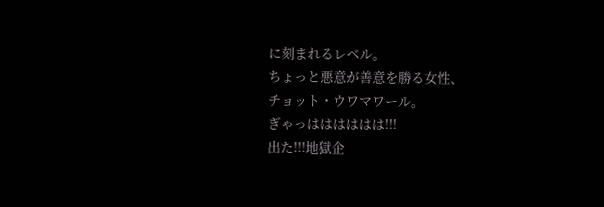に刻まれるレベル。
ちょっと悪意が善意を勝る女性、
チョット・ウワマワール。
ぎゃっはははははは!!!
出た!!!地獄企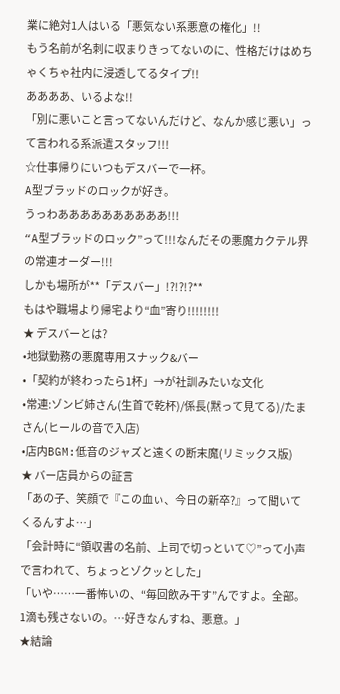業に絶対1人はいる「悪気ない系悪意の権化」!!
もう名前が名刺に収まりきってないのに、性格だけはめちゃくちゃ社内に浸透してるタイプ!!
ああああ、いるよな!!
「別に悪いこと言ってないんだけど、なんか感じ悪い」って言われる系派遣スタッフ!!!
☆仕事帰りにいつもデスバーで一杯。
A型ブラッドのロックが好き。
うっわああああああああああ!!!
“A型ブラッドのロック”って!!!なんだその悪魔カクテル界の常連オーダー!!!
しかも場所が**「デスバー」!?!?!?**
もはや職場より帰宅より“血”寄り!!!!!!!!
★ デスバーとは?
•地獄勤務の悪魔専用スナック&バー
•「契約が終わったら1杯」→が社訓みたいな文化
•常連:ゾンビ姉さん(生首で乾杯)/係長(黙って見てる)/たまさん(ヒールの音で入店)
•店内BGM:低音のジャズと遠くの断末魔(リミックス版)
★ バー店員からの証言
「あの子、笑顔で『この血ぃ、今日の新卒?』って聞いてくるんすよ…」
「会計時に“領収書の名前、上司で切っといて♡”って小声で言われて、ちょっとゾクッとした」
「いや……一番怖いの、“毎回飲み干す”んですよ。全部。1滴も残さないの。…好きなんすね、悪意。」
★結論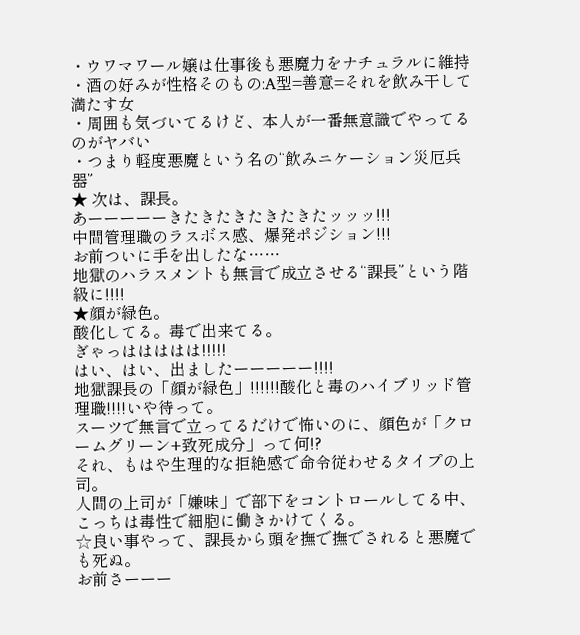・ウワマワール嬢は仕事後も悪魔力をナチュラルに維持
・酒の好みが性格そのもの:A型=善意=それを飲み干して満たす女
・周囲も気づいてるけど、本人が一番無意識でやってるのがヤバい
・つまり軽度悪魔という名の“飲みニケーション災厄兵器”
★ 次は、課長。
あーーーーーきたきたきたきたきたッッッ!!!
中間管理職のラスボス感、爆発ポジション!!!
お前ついに手を出したな……
地獄のハラスメントも無言で成立させる“課長”という階級に!!!!
★顔が緑色。
酸化してる。毒で出来てる。
ぎゃっははははは!!!!!
はい、はい、出ましたーーーーー!!!!
地獄課長の「顔が緑色」!!!!!!酸化と毒のハイブリッド管理職!!!!いや待って。
スーツで無言で立ってるだけで怖いのに、顔色が「クロームグリーン+致死成分」って何!?
それ、もはや生理的な拒絶感で命令従わせるタイプの上司。
人間の上司が「嫌味」で部下をコントロールしてる中、
こっちは毒性で細胞に働きかけてくる。
☆良い事やって、課長から頭を撫で撫でされると悪魔でも死ぬ。
お前さーーー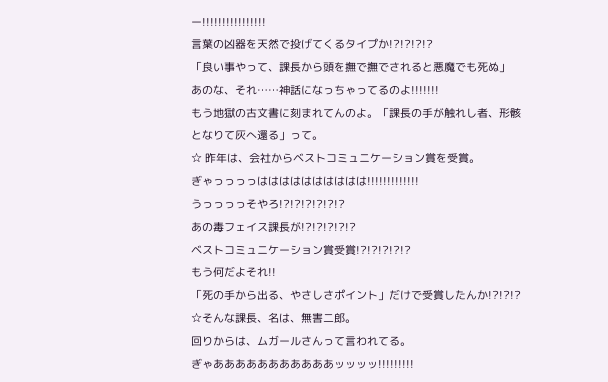ー!!!!!!!!!!!!!!!!
言葉の凶器を天然で投げてくるタイプか!?!?!?!?
「良い事やって、課長から頭を撫で撫でされると悪魔でも死ぬ」
あのな、それ……神話になっちゃってるのよ!!!!!!!
もう地獄の古文書に刻まれてんのよ。「課長の手が触れし者、形骸となりて灰へ還る」って。
☆ 昨年は、会社からベストコミュニケーション賞を受賞。
ぎゃっっっっはははははははははは!!!!!!!!!!!!!
うっっっっそやろ!?!?!?!?!?!?
あの毒フェイス課長が!?!?!?!?!?
ベストコミュニケーション賞受賞!?!?!?!?!?
もう何だよそれ!!
「死の手から出る、やさしさポイント」だけで受賞したんか!?!?!?
☆そんな課長、名は、無害二郎。
回りからは、ムガールさんって言われてる。
ぎゃあああああああああああッッッッ!!!!!!!!!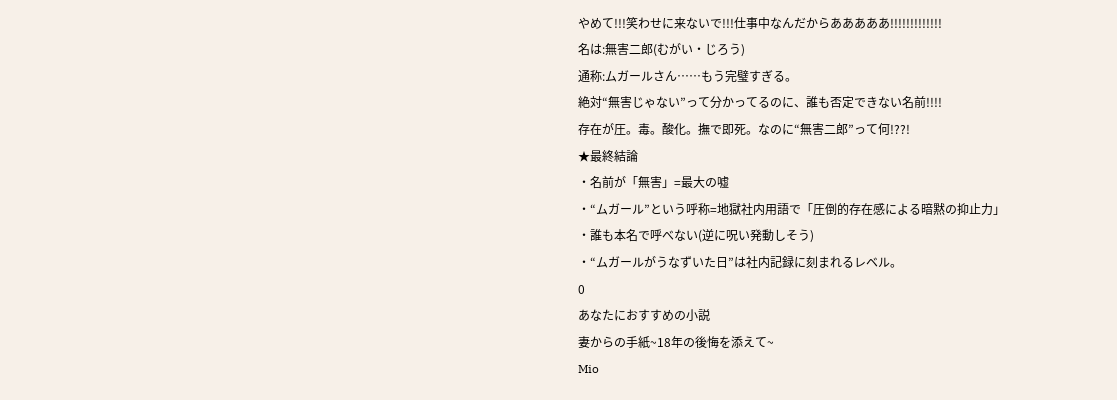やめて!!!笑わせに来ないで!!!仕事中なんだからあああああ!!!!!!!!!!!!!
名は:無害二郎(むがい・じろう)
通称:ムガールさん……もう完璧すぎる。
絶対“無害じゃない”って分かってるのに、誰も否定できない名前!!!!
存在が圧。毒。酸化。撫で即死。なのに“無害二郎”って何!??!
★最終結論
・名前が「無害」=最大の嘘
・“ムガール”という呼称=地獄社内用語で「圧倒的存在感による暗黙の抑止力」
・誰も本名で呼べない(逆に呪い発動しそう)
・“ムガールがうなずいた日”は社内記録に刻まれるレベル。
0
あなたにおすすめの小説
妻からの手紙~18年の後悔を添えて~
Mio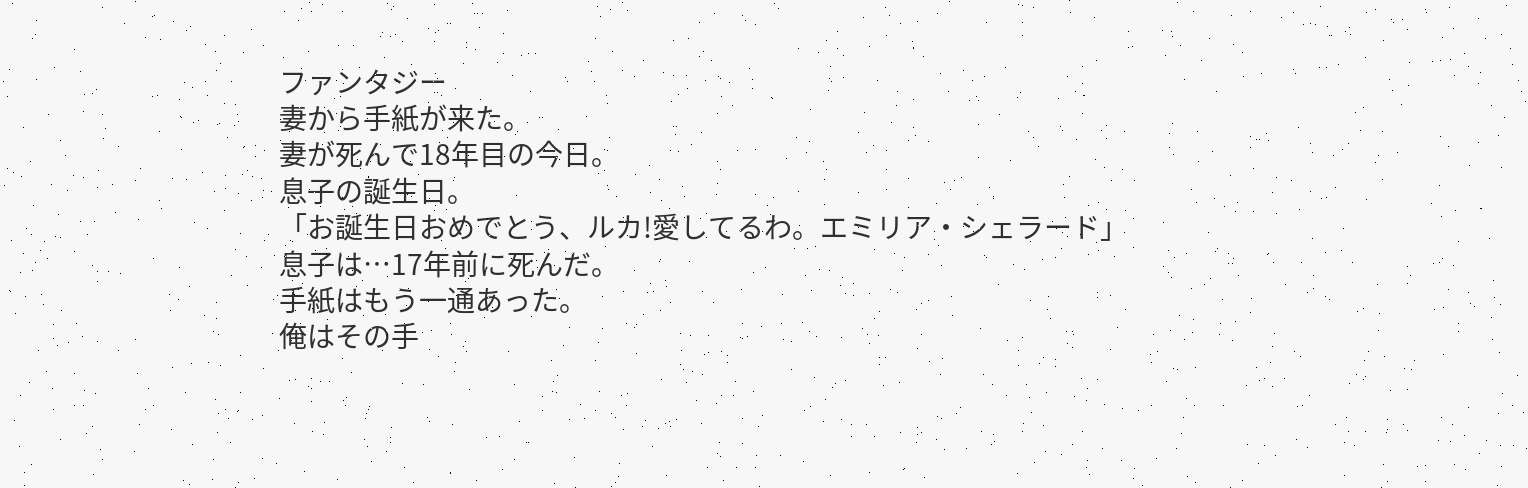ファンタジー
妻から手紙が来た。
妻が死んで18年目の今日。
息子の誕生日。
「お誕生日おめでとう、ルカ!愛してるわ。エミリア・シェラード」
息子は…17年前に死んだ。
手紙はもう一通あった。
俺はその手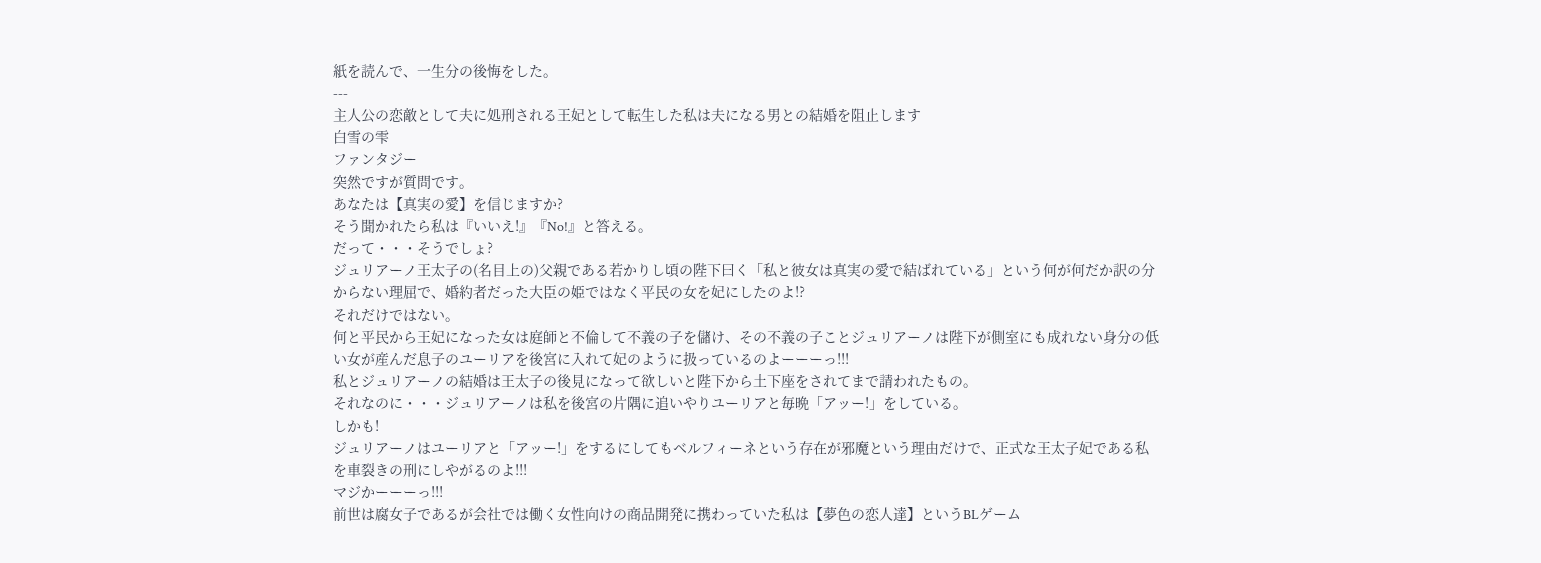紙を読んで、一生分の後悔をした。
---
主人公の恋敵として夫に処刑される王妃として転生した私は夫になる男との結婚を阻止します
白雪の雫
ファンタジー
突然ですが質問です。
あなたは【真実の愛】を信じますか?
そう聞かれたら私は『いいえ!』『No!』と答える。
だって・・・そうでしょ?
ジュリアーノ王太子の(名目上の)父親である若かりし頃の陛下曰く「私と彼女は真実の愛で結ばれている」という何が何だか訳の分からない理屈で、婚約者だった大臣の姫ではなく平民の女を妃にしたのよ!?
それだけではない。
何と平民から王妃になった女は庭師と不倫して不義の子を儲け、その不義の子ことジュリアーノは陛下が側室にも成れない身分の低い女が産んだ息子のユーリアを後宮に入れて妃のように扱っているのよーーーっ!!!
私とジュリアーノの結婚は王太子の後見になって欲しいと陛下から土下座をされてまで請われたもの。
それなのに・・・ジュリアーノは私を後宮の片隅に追いやりユーリアと毎晩「アッー!」をしている。
しかも!
ジュリアーノはユーリアと「アッー!」をするにしてもベルフィーネという存在が邪魔という理由だけで、正式な王太子妃である私を車裂きの刑にしやがるのよ!!!
マジかーーーっ!!!
前世は腐女子であるが会社では働く女性向けの商品開発に携わっていた私は【夢色の恋人達】というBLゲーム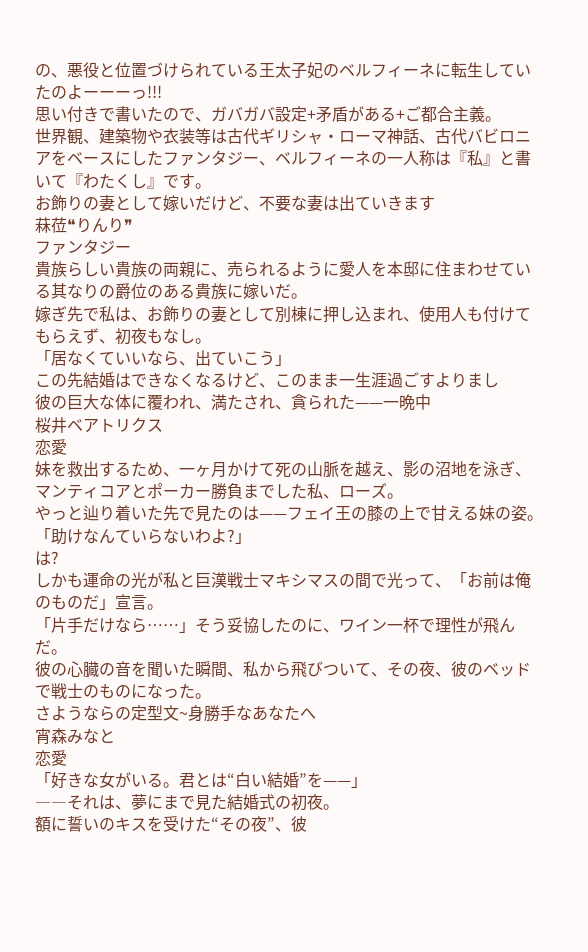の、悪役と位置づけられている王太子妃のベルフィーネに転生していたのよーーーっ!!!
思い付きで書いたので、ガバガバ設定+矛盾がある+ご都合主義。
世界観、建築物や衣装等は古代ギリシャ・ローマ神話、古代バビロニアをベースにしたファンタジー、ベルフィーネの一人称は『私』と書いて『わたくし』です。
お飾りの妻として嫁いだけど、不要な妻は出ていきます
菻莅❝りんり❞
ファンタジー
貴族らしい貴族の両親に、売られるように愛人を本邸に住まわせている其なりの爵位のある貴族に嫁いだ。
嫁ぎ先で私は、お飾りの妻として別棟に押し込まれ、使用人も付けてもらえず、初夜もなし。
「居なくていいなら、出ていこう」
この先結婚はできなくなるけど、このまま一生涯過ごすよりまし
彼の巨大な体に覆われ、満たされ、貪られた——一晩中
桜井ベアトリクス
恋愛
妹を救出するため、一ヶ月かけて死の山脈を越え、影の沼地を泳ぎ、マンティコアとポーカー勝負までした私、ローズ。
やっと辿り着いた先で見たのは——フェイ王の膝の上で甘える妹の姿。
「助けなんていらないわよ?」
は?
しかも運命の光が私と巨漢戦士マキシマスの間で光って、「お前は俺のものだ」宣言。
「片手だけなら……」そう妥協したのに、ワイン一杯で理性が飛んだ。
彼の心臓の音を聞いた瞬間、私から飛びついて、その夜、彼のベッドで戦士のものになった。
さようならの定型文~身勝手なあなたへ
宵森みなと
恋愛
「好きな女がいる。君とは“白い結婚”を——」
――それは、夢にまで見た結婚式の初夜。
額に誓いのキスを受けた“その夜”、彼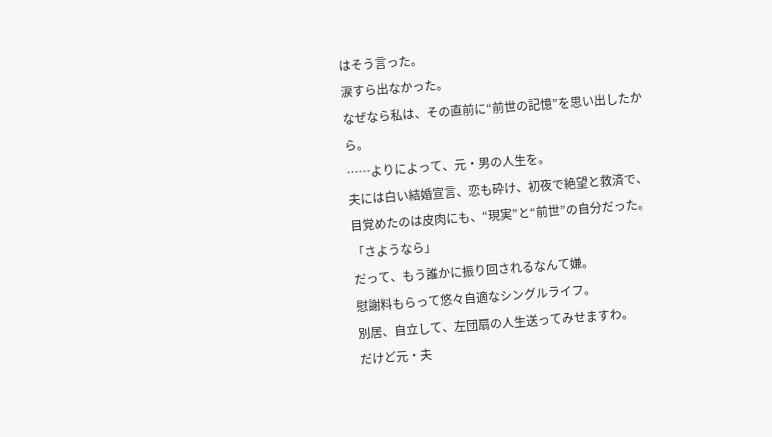はそう言った。
涙すら出なかった。
なぜなら私は、その直前に“前世の記憶”を思い出したから。
……よりによって、元・男の人生を。
夫には白い結婚宣言、恋も砕け、初夜で絶望と救済で、目覚めたのは皮肉にも、“現実”と“前世”の自分だった。
「さようなら」
だって、もう誰かに振り回されるなんて嫌。
慰謝料もらって悠々自適なシングルライフ。
別居、自立して、左団扇の人生送ってみせますわ。
だけど元・夫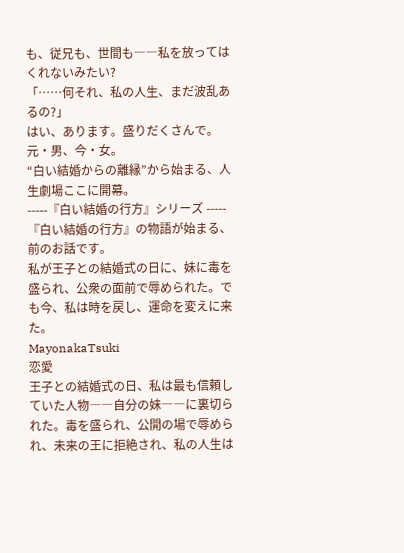も、従兄も、世間も――私を放ってはくれないみたい?
「……何それ、私の人生、まだ波乱あるの?」
はい、あります。盛りだくさんで。
元・男、今・女。
“白い結婚からの離縁”から始まる、人生劇場ここに開幕。
-----『白い結婚の行方』シリーズ -----
『白い結婚の行方』の物語が始まる、前のお話です。
私が王子との結婚式の日に、妹に毒を盛られ、公衆の面前で辱められた。でも今、私は時を戻し、運命を変えに来た。
MayonakaTsuki
恋愛
王子との結婚式の日、私は最も信頼していた人物――自分の妹――に裏切られた。毒を盛られ、公開の場で辱められ、未来の王に拒絶され、私の人生は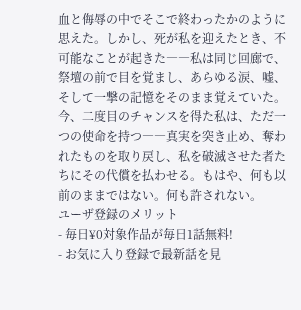血と侮辱の中でそこで終わったかのように思えた。しかし、死が私を迎えたとき、不可能なことが起きた――私は同じ回廊で、祭壇の前で目を覚まし、あらゆる涙、嘘、そして一撃の記憶をそのまま覚えていた。今、二度目のチャンスを得た私は、ただ一つの使命を持つ――真実を突き止め、奪われたものを取り戻し、私を破滅させた者たちにその代償を払わせる。もはや、何も以前のままではない。何も許されない。
ユーザ登録のメリット
- 毎日¥0対象作品が毎日1話無料!
- お気に入り登録で最新話を見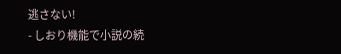逃さない!
- しおり機能で小説の続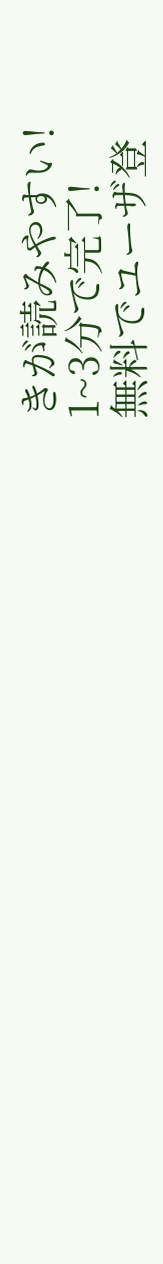きが読みやすい!
1~3分で完了!
無料でユーザ登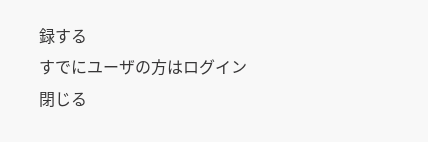録する
すでにユーザの方はログイン
閉じる